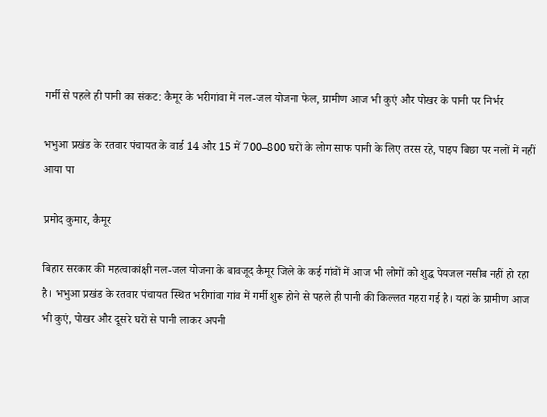गर्मी से पहले ही पानी का संकट: कैमूर के भरीगांवा में नल-जल योजना फेल, ग्रामीण आज भी कुएं और पोखर के पानी पर निर्भर

भभुआ प्रखंड के रतवार पंचायत के वार्ड 14 और 15 में 700–800 घरों के लोग साफ पानी के लिए तरस रहे, पाइप बिछा पर नलों में नहीं आया पा

प्रमोद कुमार, कैमूर

बिहार सरकार की महत्वाकांक्षी नल-जल योजना के बावजूद कैमूर जिले के कई गांवों में आज भी लोगों को शुद्ध पेयजल नसीब नहीं हो रहा है। भभुआ प्रखंड के रतवार पंचायत स्थित भरीगांवा गांव में गर्मी शुरू होने से पहले ही पानी की किल्लत गहरा गई है। यहां के ग्रामीण आज भी कुएं, पोखर और दूसरे घरों से पानी लाकर अपनी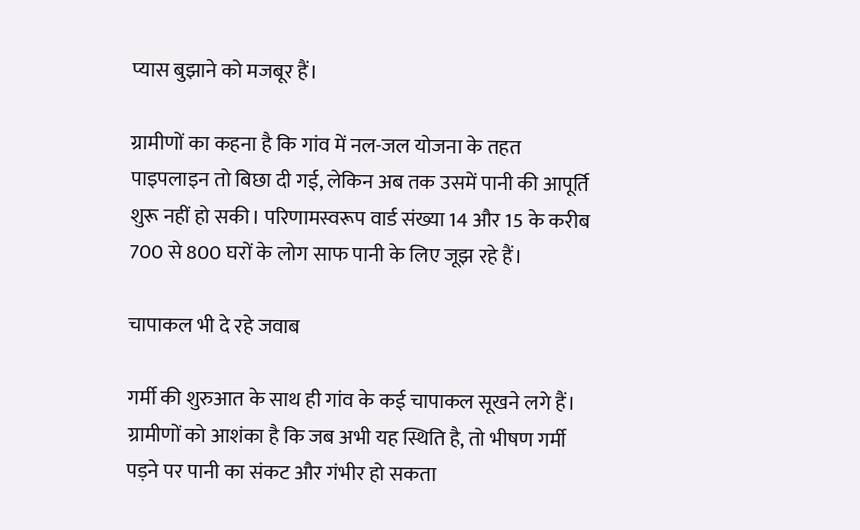प्यास बुझाने को मजबूर हैं।

ग्रामीणों का कहना है कि गांव में नल-जल योजना के तहत पाइपलाइन तो बिछा दी गई, लेकिन अब तक उसमें पानी की आपूर्ति शुरू नहीं हो सकी। परिणामस्वरूप वार्ड संख्या 14 और 15 के करीब 700 से 800 घरों के लोग साफ पानी के लिए जूझ रहे हैं।

चापाकल भी दे रहे जवाब

गर्मी की शुरुआत के साथ ही गांव के कई चापाकल सूखने लगे हैं। ग्रामीणों को आशंका है कि जब अभी यह स्थिति है, तो भीषण गर्मी पड़ने पर पानी का संकट और गंभीर हो सकता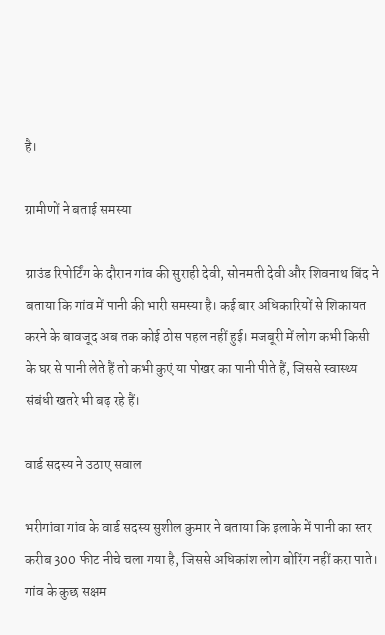है।

ग्रामीणों ने बताई समस्या

ग्राउंड रिपोर्टिंग के दौरान गांव की सुराही देवी, सोनमती देवी और शिवनाथ बिंद ने बताया कि गांव में पानी की भारी समस्या है। कई बार अधिकारियों से शिकायत करने के बावजूद अब तक कोई ठोस पहल नहीं हुई। मजबूरी में लोग कभी किसी के घर से पानी लेते हैं तो कभी कुएं या पोखर का पानी पीते हैं, जिससे स्वास्थ्य संबंधी खतरे भी बढ़ रहे हैं।

वार्ड सदस्य ने उठाए सवाल

भरीगांवा गांव के वार्ड सदस्य सुशील कुमार ने बताया कि इलाके में पानी का स्तर करीब 300 फीट नीचे चला गया है, जिससे अधिकांश लोग बोरिंग नहीं करा पाते। गांव के कुछ सक्षम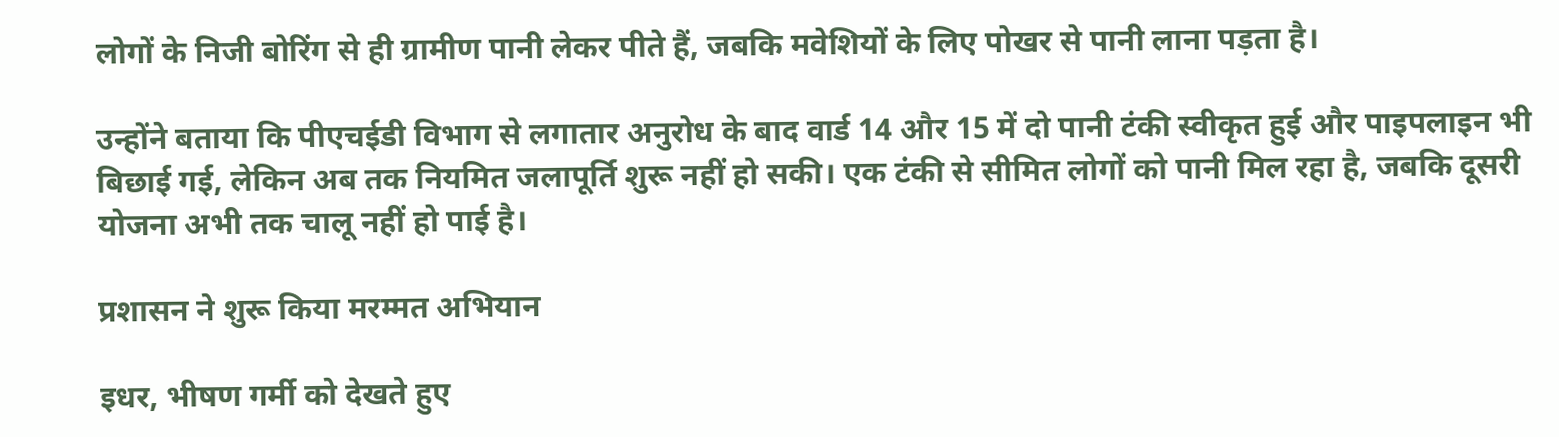लोगों के निजी बोरिंग से ही ग्रामीण पानी लेकर पीते हैं, जबकि मवेशियों के लिए पोखर से पानी लाना पड़ता है।

उन्होंने बताया कि पीएचईडी विभाग से लगातार अनुरोध के बाद वार्ड 14 और 15 में दो पानी टंकी स्वीकृत हुई और पाइपलाइन भी बिछाई गई, लेकिन अब तक नियमित जलापूर्ति शुरू नहीं हो सकी। एक टंकी से सीमित लोगों को पानी मिल रहा है, जबकि दूसरी योजना अभी तक चालू नहीं हो पाई है।

प्रशासन ने शुरू किया मरम्मत अभियान

इधर, भीषण गर्मी को देखते हुए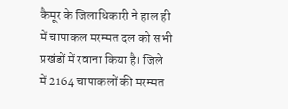कैमूर के जिलाधिकारी ने हाल ही में चापाकल मरम्मत दल को सभी प्रखंडों में रवाना किया है। जिले में 2164 चापाकलों की मरम्मत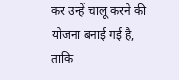कर उन्हें चालू करने की योजना बनाई गई है, ताकि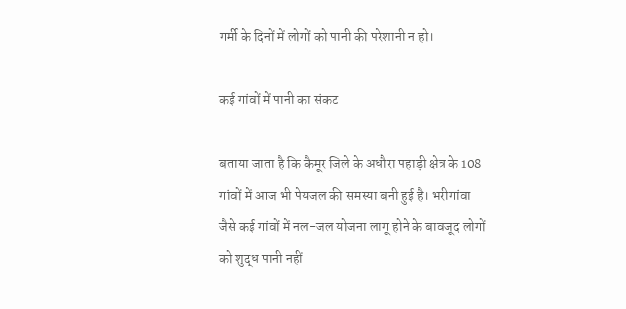गर्मी के दिनों में लोगों को पानी की परेशानी न हो।

कई गांवों में पानी का संकट

बताया जाता है कि कैमूर जिले के अधौरा पहाड़ी क्षेत्र के 108 गांवों में आज भी पेयजल की समस्या बनी हुई है। भरीगांवा जैसे कई गांवों में नल-जल योजना लागू होने के बावजूद लोगों को शुद्ध पानी नहीं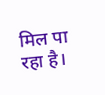मिल पा रहा है।